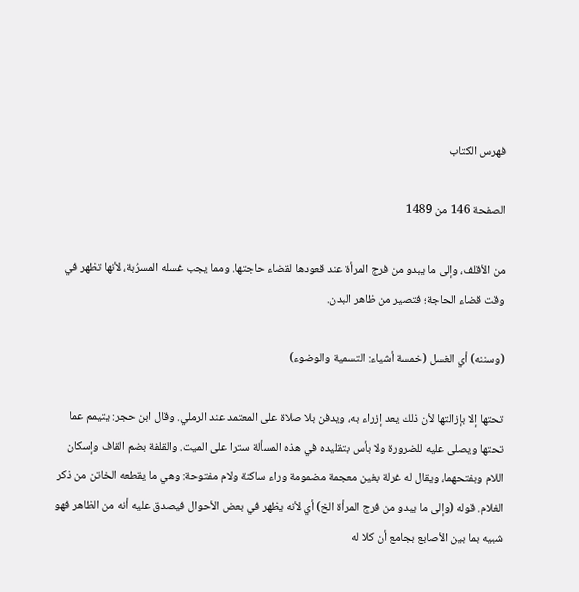فهرس الكتاب

الصفحة 146 من 1489

من الأقلف، وإلى ما يبدو من فرج المرأة عند قعودها لقضاء حاجتها. ومما يجب غسله المسرُبة، لأنها تظهر في وقت قضاء الحاجة؛ فتصير من ظاهر البدن.

(وسننه) أي الغسل (خمسة أشياء: التسمية والوضوء)

تحتها إلا بإزالتها لأن ذلك يعد إزراء به، ويدفن بلا صلاة على المعتمد عند الرملي. وقال ابن حجر: يتيمم عما تحتها ويصلى عليه للضرورة ولا بأس بتقليده في هذه المسألة سترا على الميت. والقلفة بضم القاف وإسكان اللام وبفتحهما، ويقال له غرلة بغين معجمة مضمومة وراء ساكنة ولام مفتوحة: وهي ما يقطعه الخاتن من ذكر الغلام. قوله (وإلى ما يبدو من فرج المرأة الخ) أي لأنه يظهر في بعض الأحوال فيصدق عليه أنه من الظاهر فهو شبيه بما بين الأصابع بجامع أن كلا له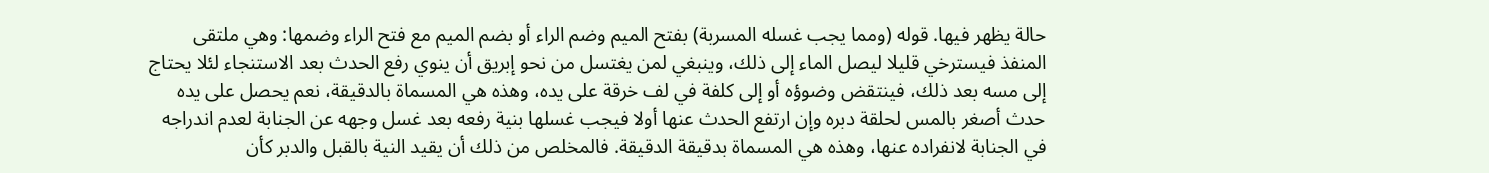حالة يظهر فيها. قوله (ومما يجب غسله المسربة) بفتح الميم وضم الراء أو بضم الميم مع فتح الراء وضمها: وهي ملتقى المنفذ فيسترخي قليلا ليصل الماء إلى ذلك، وينبغي لمن يغتسل من نحو إبريق أن ينوي رفع الحدث بعد الاستنجاء لئلا يحتاج إلى مسه بعد ذلك، فينتقض وضوؤه أو إلى كلفة في لف خرقة على يده، وهذه هي المسماة بالدقيقة، نعم يحصل على يده حدث أصغر بالمس لحلقة دبره وإن ارتفع الحدث عنها أولا فيجب غسلها بنية رفعه بعد غسل وجهه عن الجنابة لعدم اندراجه في الجنابة لانفراده عنها، وهذه هي المسماة بدقيقة الدقيقة. فالمخلص من ذلك أن يقيد النية بالقبل والدبر كأن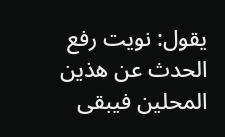يقول: نويت رفع الحدث عن هذين المحلين فيبقى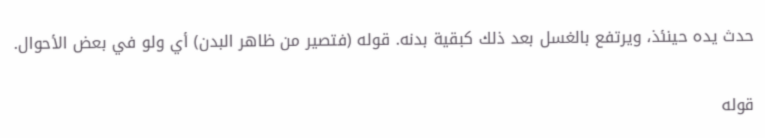حدث يده حينئذ، ويرتفع بالغسل بعد ذلك كبقية بدنه. قوله (فتصير من ظاهر البدن) أي ولو في بعض الأحوال.

قوله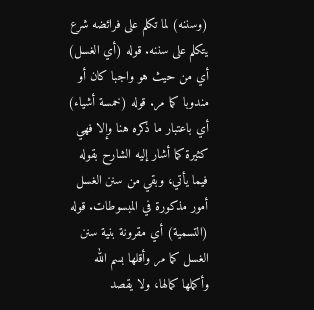(وسننه) لما تكلم على فرائضه شرع يتكلم على سننه. قوله (أي الغسل) أي من حيث هو واجبا كان أو مندوبا كما مر. قوله (خمسة أشياء) أي باعتبار ما ذكره هنا وإلا فهي كثيرة كما أشار إليه الشارح بقوله فيما يأتي، وبقي من سنن الغسل أمور مذكورة في المبسوطات. قوله (التسمية) أي مقرونة بنية سنن الغسل كما مر وأقلها بسم الله وأكملها كمالها، ولا يقصد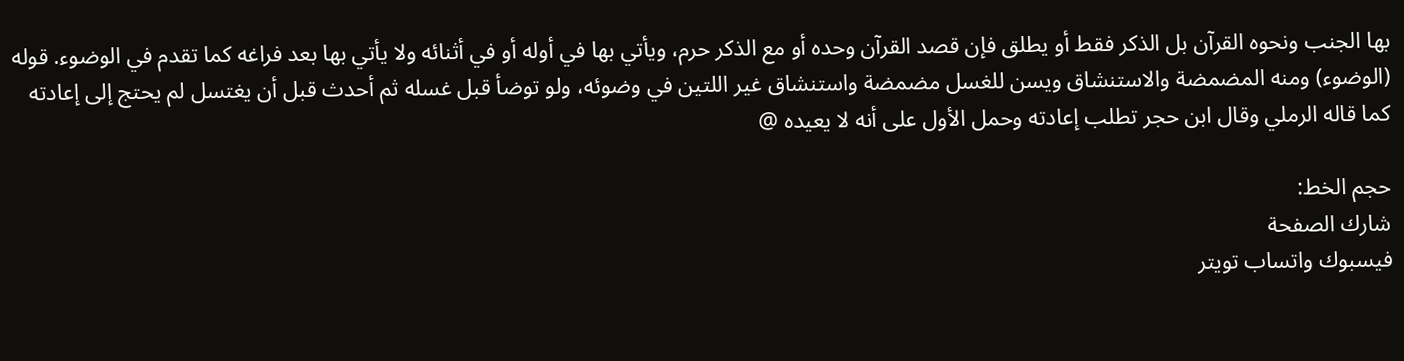بها الجنب ونحوه القرآن بل الذكر فقط أو يطلق فإن قصد القرآن وحده أو مع الذكر حرم، ويأتي بها في أوله أو في أثنائه ولا يأتي بها بعد فراغه كما تقدم في الوضوء. قوله (الوضوء) ومنه المضمضة والاستنشاق ويسن للغسل مضمضة واستنشاق غير اللتين في وضوئه، ولو توضأ قبل غسله ثم أحدث قبل أن يغتسل لم يحتج إلى إعادته كما قاله الرملي وقال ابن حجر تطلب إعادته وحمل الأول على أنه لا يعيده @

حجم الخط:
شارك الصفحة
فيسبوك واتساب تويتر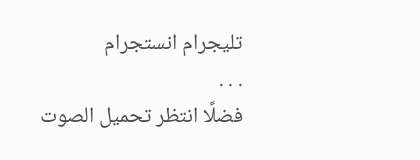تليجرام انستجرام
. . .
فضلًا انتظر تحميل الصوت